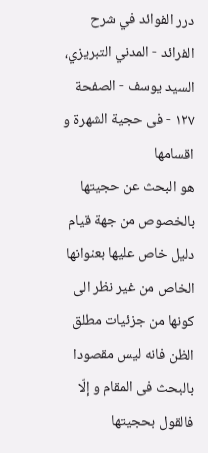درر الفوائد في شرح الفرائد - المدني التبريزي، السيد يوسف - الصفحة ١٢٧ - فى حجية الشهرة و اقسامها
هو البحث عن حجيتها بالخصوص من جهة قيام دليل خاص عليها بعنوانها الخاص من غير نظر الى كونها من جزئيات مطلق الظن فانه ليس مقصودا بالبحث فى المقام و إلّا فالقول بحجيتها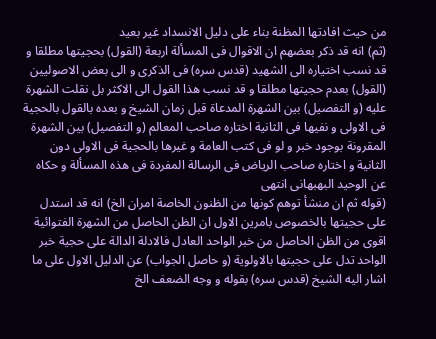من حيث افادتها المظنة بناء على دليل الانسداد غير بعيد
(ثم) انه قد ذكر بعضهم ان الاقوال فى المسألة اربعة (القول) بحجيتها مطلقا و قد نسب اختياره الى الشهيد (قدس سره) فى الذكرى و الى بعض الاصوليين (القول) بعدم حجيتها مطلقا و قد نسب هذا القول الى الاكثر بل نقلت الشهرة عليه (و التفصيل) بين الشهرة المدعاة قبل زمان الشيخ و بعده بالقول بالحجية فى الاولى و نفيها فى الثانية اختاره صاحب المعالم (و التفصيل) بين الشهرة المقرونة بوجود خبر و لو فى كتب العامة و غيرها بالحجية فى الاولى دون الثانية و اختاره صاحب الرياض فى الرسالة المفردة فى هذه المسألة و حكاه عن الوحيد البهبهانى انتهى
(قوله ثم ان منشأ توهم كونها من الظنون الخاصة امران الخ) انه قد استدل على حجيتها بالخصوص بامرين الاول ان الظن الحاصل من الشهرة الفتوائية اقوى من الظن الحاصل من خبر الواحد العادل فالادلة الدالة على حجية خبر الواحد تدل على حجيتها بالاولوية (و حاصل الجواب) عن الدليل الاول على ما اشار اليه الشيخ (قدس سره) بقوله و وجه الضعف الخ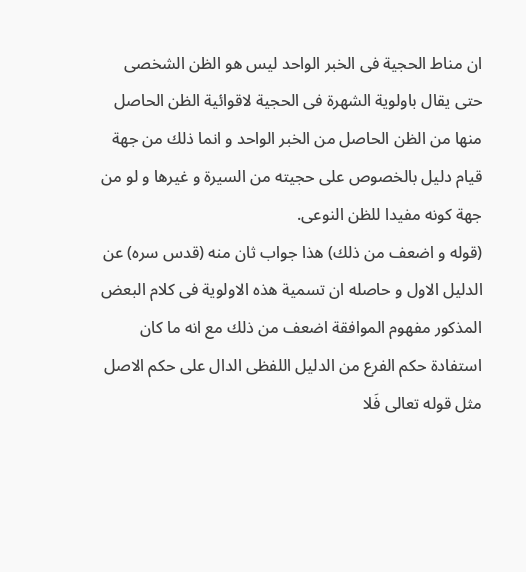ان مناط الحجية فى الخبر الواحد ليس هو الظن الشخصى حتى يقال باولوية الشهرة فى الحجية لاقوائية الظن الحاصل منها من الظن الحاصل من الخبر الواحد و انما ذلك من جهة قيام دليل بالخصوص على حجيته من السيرة و غيرها و لو من جهة كونه مفيدا للظن النوعى.
(قوله و اضعف من ذلك) هذا جواب ثان منه (قدس سره) عن الدليل الاول و حاصله ان تسمية هذه الاولوية فى كلام البعض المذكور مفهوم الموافقة اضعف من ذلك مع انه ما كان استفادة حكم الفرع من الدليل اللفظى الدال على حكم الاصل مثل قوله تعالى فَلا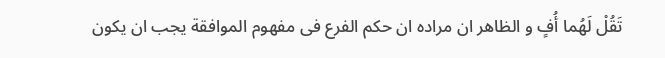تَقُلْ لَهُما أُفٍ و الظاهر ان مراده ان حكم الفرع فى مفهوم الموافقة يجب ان يكون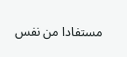مستفادا من نفس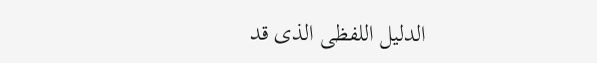الدليل اللفظى الذى قد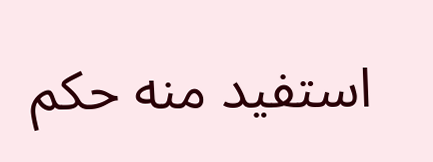استفيد منه حكم